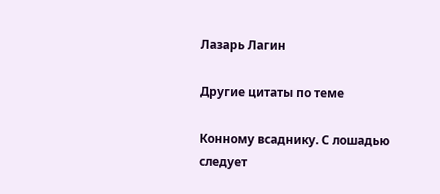Лазарь Лагин

Другие цитаты по теме

Конному всаднику. С лошадью следует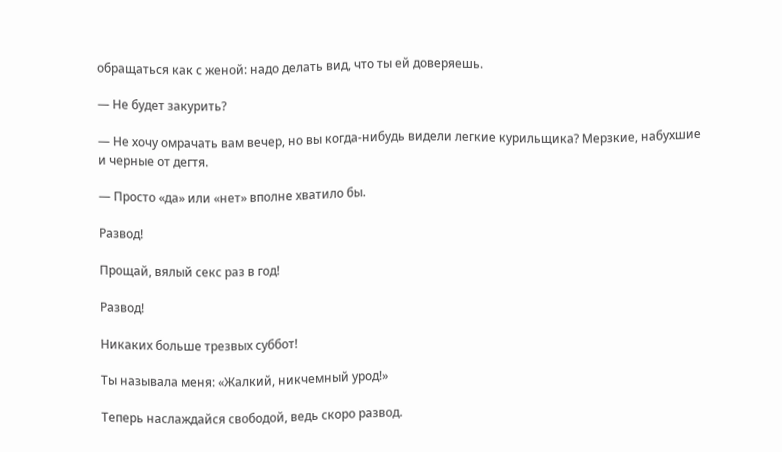обращаться как с женой: надо делать вид, что ты ей доверяешь.

— Не будет закурить?

— Не хочу омрачать вам вечер, но вы когда-нибудь видели легкие курильщика? Мерзкие, набухшие и черные от дегтя.

— Просто «да» или «нет» вполне хватило бы.

Развод!

Прощай, вялый секс раз в год!

Развод!

Никаких больше трезвых суббот!

Ты называла меня: «Жалкий, никчемный урод!»

Теперь наслаждайся свободой, ведь скоро развод.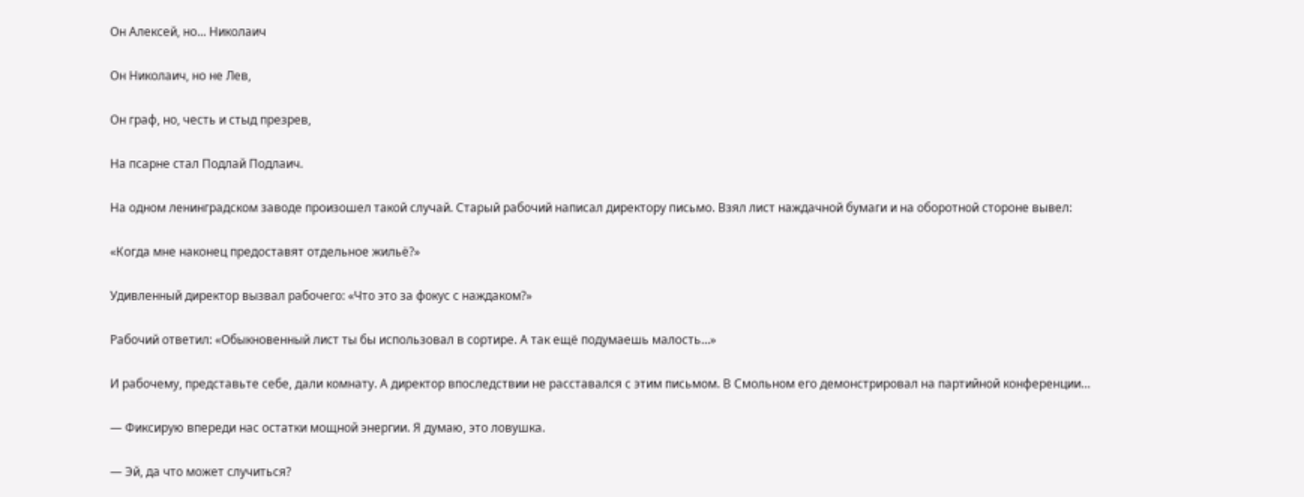Он Алексей, но... Николаич

Он Николаич, но не Лев,

Он граф, но, честь и стыд презрев,

На псарне стал Подлай Подлаич.

На одном ленинградском заводе произошел такой случай. Старый рабочий написал директору письмо. Взял лист наждачной бумаги и на оборотной стороне вывел:

«Когда мне наконец предоставят отдельное жильё?»

Удивленный директор вызвал рабочего: «Что это за фокус с наждаком?»

Рабочий ответил: «Обыкновенный лист ты бы использовал в сортире. А так ещё подумаешь малость…»

И рабочему, представьте себе, дали комнату. А директор впоследствии не расставался с этим письмом. В Смольном его демонстрировал на партийной конференции…

— Фиксирую впереди нас остатки мощной энергии. Я думаю, это ловушка.

— Эй, да что может случиться?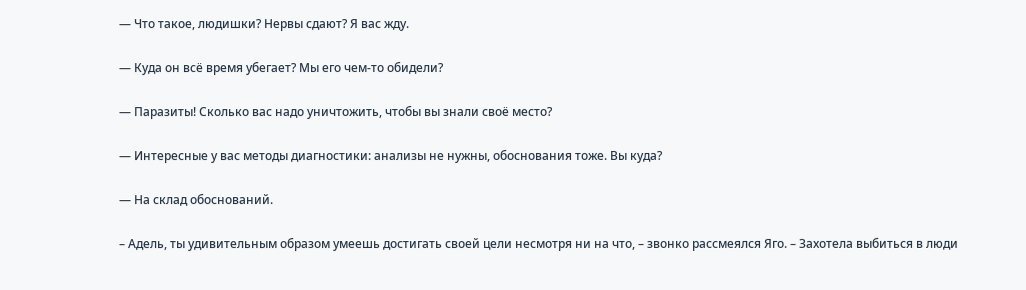— Что такое, людишки? Нервы сдают? Я вас жду.

— Куда он всё время убегает? Мы его чем-то обидели?

— Паразиты! Сколько вас надо уничтожить, чтобы вы знали своё место?

— Интересные у вас методы диагностики: анализы не нужны, обоснования тоже. Вы куда?

— На склад обоснований.

– Адель, ты удивительным образом умеешь достигать своей цели несмотря ни на что, – звонко рассмеялся Яго. – Захотела выбиться в люди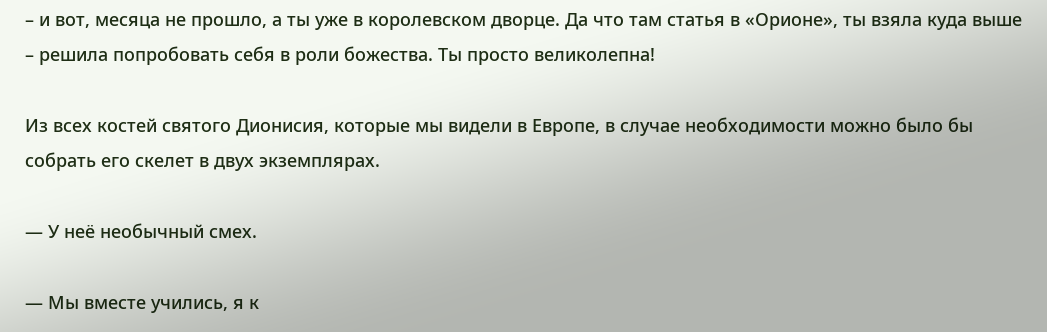– и вот, месяца не прошло, а ты уже в королевском дворце. Да что там статья в «Орионе», ты взяла куда выше – решила попробовать себя в роли божества. Ты просто великолепна!

Из всех костей святого Дионисия, которые мы видели в Европе, в случае необходимости можно было бы собрать его скелет в двух экземплярах.

— У неё необычный смех.

— Мы вместе учились, я к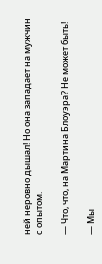ней неровно дышал! Но она западает на мужчин с опытом.

— Что, что, на Мартина Блоуэра? Не может быть!

— Мы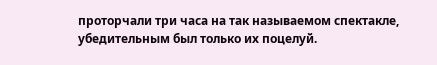проторчали три часа на так называемом спектакле, убедительным был только их поцелуй.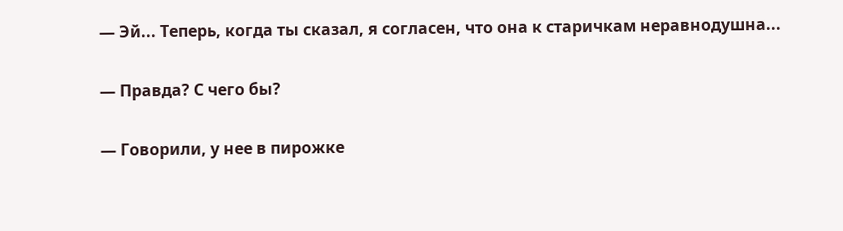— Эй... Теперь, когда ты сказал, я согласен, что она к старичкам неравнодушна...

— Правда? С чего бы?

— Говорили, у нее в пирожке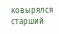ковырялся старший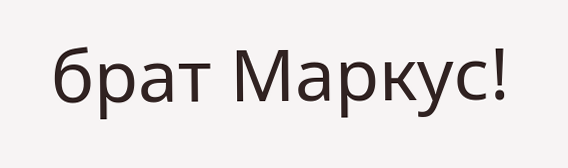брат Маркус!